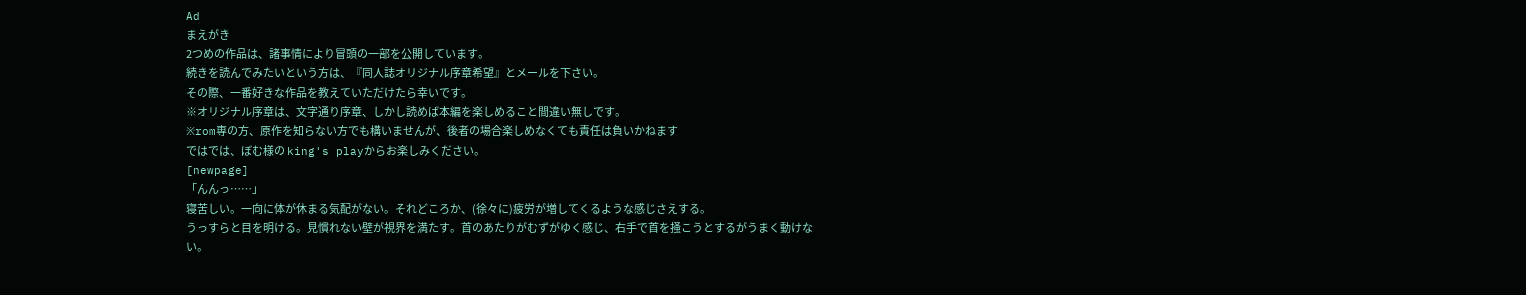Ad
まえがき
2つめの作品は、諸事情により冒頭の一部を公開しています。
続きを読んでみたいという方は、『同人誌オリジナル序章希望』とメールを下さい。
その際、一番好きな作品を教えていただけたら幸いです。
※オリジナル序章は、文字通り序章、しかし読めば本編を楽しめること間違い無しです。
※rom専の方、原作を知らない方でも構いませんが、後者の場合楽しめなくても責任は負いかねます
ではでは、ぼむ様の king's playからお楽しみください。
[newpage]
「んんっ……」
寝苦しい。一向に体が休まる気配がない。それどころか、(徐々に)疲労が増してくるような感じさえする。
うっすらと目を明ける。見慣れない壁が視界を満たす。首のあたりがむずがゆく感じ、右手で首を掻こうとするがうまく動けない。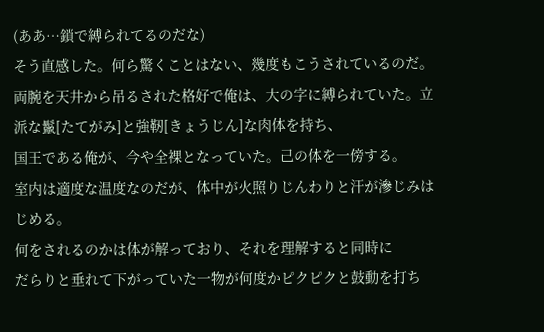(ああ…鎖で縛られてるのだな)
そう直感した。何ら驚くことはない、幾度もこうされているのだ。
両腕を天井から吊るされた格好で俺は、大の字に縛られていた。立派な鬣[たてがみ]と強靭[きょうじん]な肉体を持ち、
国王である俺が、今や全裸となっていた。己の体を一傍する。
室内は適度な温度なのだが、体中が火照りじんわりと汗が滲じみはじめる。
何をされるのかは体が解っており、それを理解すると同時に
だらりと垂れて下がっていた一物が何度かピクピクと鼓動を打ち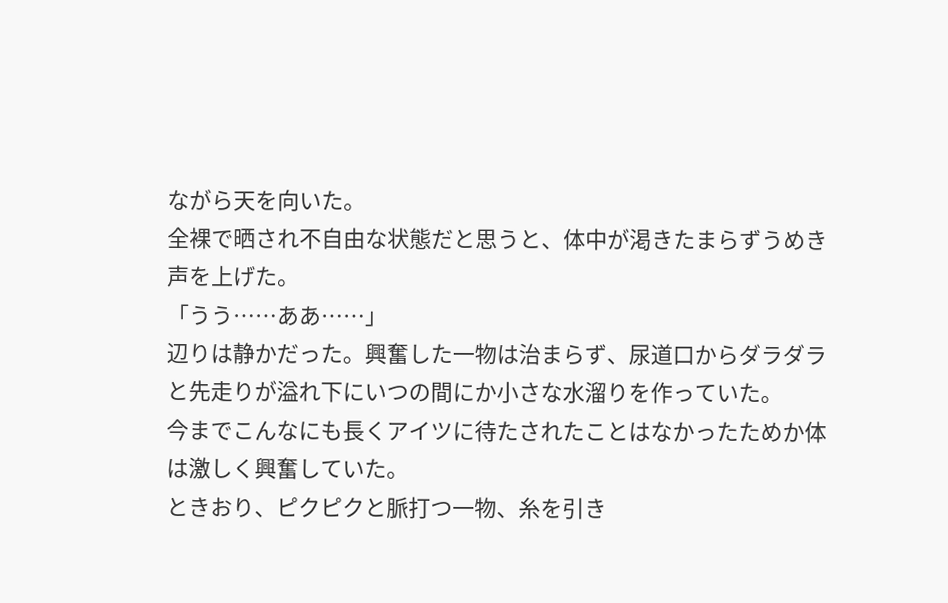ながら天を向いた。
全裸で晒され不自由な状態だと思うと、体中が渇きたまらずうめき声を上げた。
「うう……ああ……」
辺りは静かだった。興奮した一物は治まらず、尿道口からダラダラと先走りが溢れ下にいつの間にか小さな水溜りを作っていた。
今までこんなにも長くアイツに待たされたことはなかったためか体は激しく興奮していた。
ときおり、ピクピクと脈打つ一物、糸を引き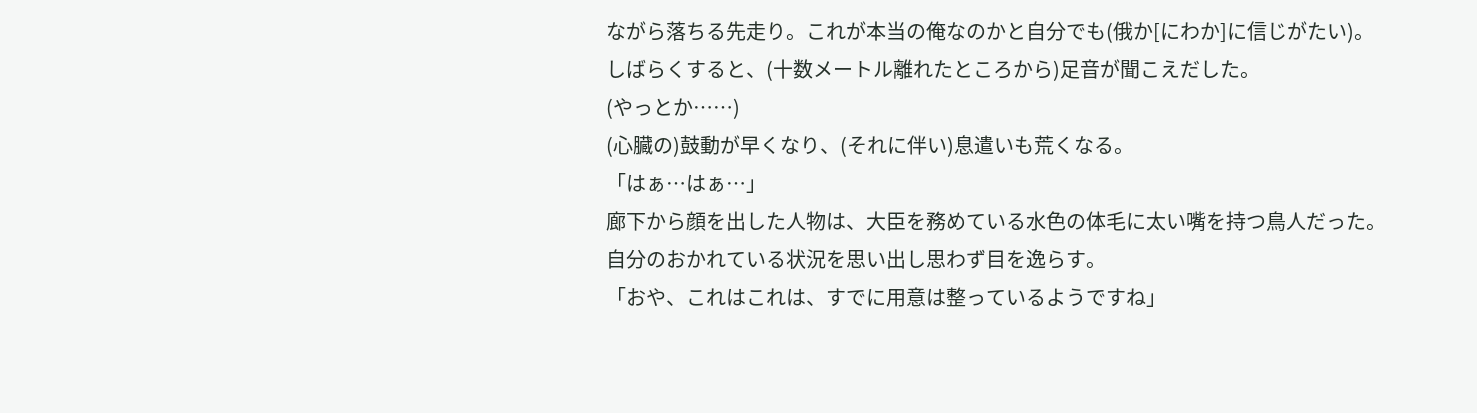ながら落ちる先走り。これが本当の俺なのかと自分でも(俄か[にわか]に信じがたい)。
しばらくすると、(十数メートル離れたところから)足音が聞こえだした。
(やっとか……)
(心臓の)鼓動が早くなり、(それに伴い)息遣いも荒くなる。
「はぁ…はぁ…」
廊下から顔を出した人物は、大臣を務めている水色の体毛に太い嘴を持つ鳥人だった。
自分のおかれている状況を思い出し思わず目を逸らす。
「おや、これはこれは、すでに用意は整っているようですね」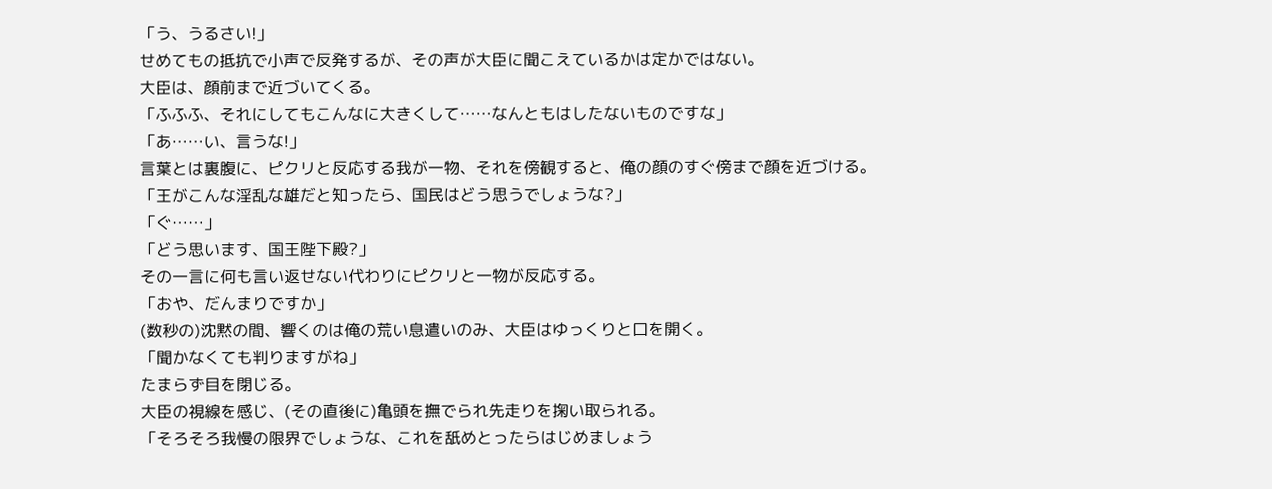「う、うるさい!」
せめてもの抵抗で小声で反発するが、その声が大臣に聞こえているかは定かではない。
大臣は、顔前まで近づいてくる。
「ふふふ、それにしてもこんなに大きくして……なんともはしたないものですな」
「あ……い、言うな!」
言葉とは裏腹に、ピクリと反応する我が一物、それを傍観すると、俺の顔のすぐ傍まで顔を近づける。
「王がこんな淫乱な雄だと知ったら、国民はどう思うでしょうな?」
「ぐ……」
「どう思います、国王陛下殿?」
その一言に何も言い返せない代わりにピクリと一物が反応する。
「おや、だんまりですか」
(数秒の)沈黙の間、響くのは俺の荒い息遣いのみ、大臣はゆっくりと口を開く。
「聞かなくても判りますがね」
たまらず目を閉じる。
大臣の視線を感じ、(その直後に)亀頭を撫でられ先走りを掬い取られる。
「そろそろ我慢の限界でしょうな、これを舐めとったらはじめましょう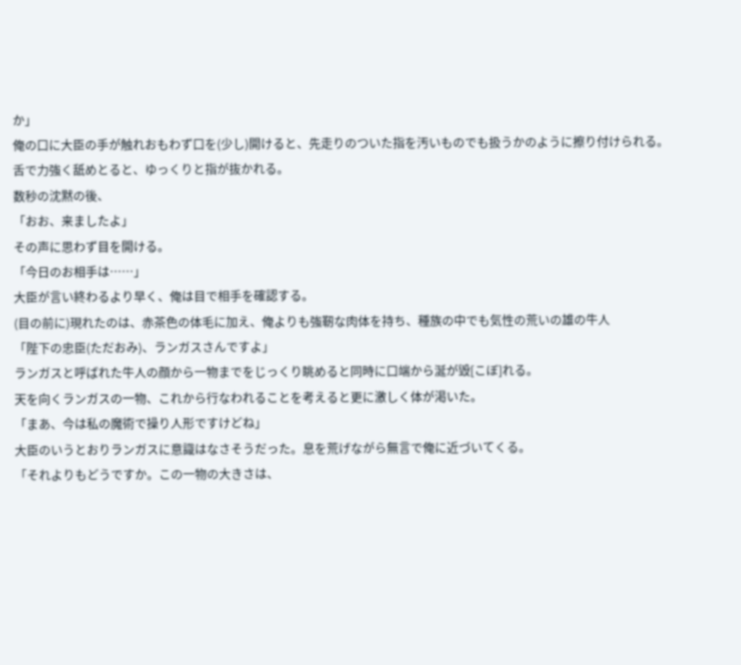か」
俺の口に大臣の手が触れおもわず口を(少し)開けると、先走りのついた指を汚いものでも扱うかのように擦り付けられる。
舌で力強く舐めとると、ゆっくりと指が抜かれる。
数秒の沈黙の後、
「おお、来ましたよ」
その声に思わず目を開ける。
「今日のお相手は……」
大臣が言い終わるより早く、俺は目で相手を確認する。
(目の前に)現れたのは、赤茶色の体毛に加え、俺よりも強靭な肉体を持ち、種族の中でも気性の荒いの雄の牛人
「陛下の忠臣(ただおみ)、ランガスさんですよ」
ランガスと呼ばれた牛人の顔から一物までをじっくり眺めると同時に口端から涎が毀[こぼ]れる。
天を向くランガスの一物、これから行なわれることを考えると更に激しく体が渇いた。
「まあ、今は私の魔術で操り人形ですけどね」
大臣のいうとおりランガスに意識はなさそうだった。息を荒げながら無言で俺に近づいてくる。
「それよりもどうですか。この一物の大きさは、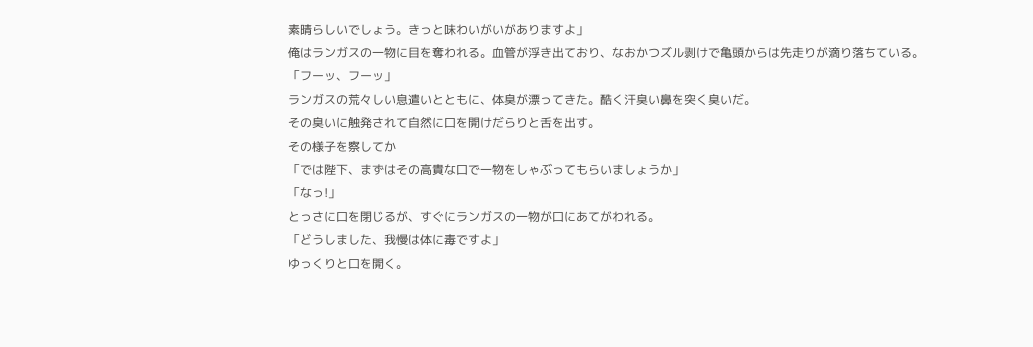素晴らしいでしょう。きっと味わいがいがありますよ」
俺はランガスの一物に目を奪われる。血管が浮き出ており、なおかつズル剥けで亀頭からは先走りが滴り落ちている。
「フーッ、フーッ」
ランガスの荒々しい息遣いとともに、体臭が漂ってきた。酷く汗臭い鼻を突く臭いだ。
その臭いに触発されて自然に口を開けだらりと舌を出す。
その様子を察してか
「では陛下、まずはその高貴な口で一物をしゃぶってもらいましょうか」
「なっ!」
とっさに口を閉じるが、すぐにランガスの一物が口にあてがわれる。
「どうしました、我慢は体に毒ですよ」
ゆっくりと口を開く。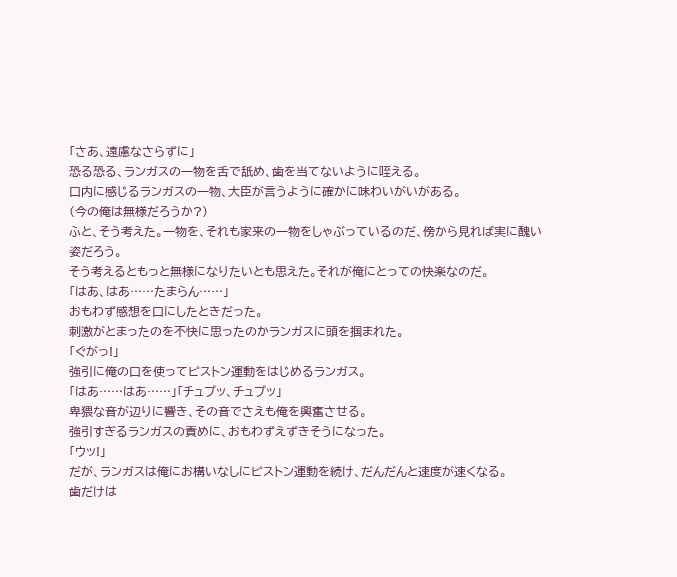「さあ、遠慮なさらずに」
恐る恐る、ランガスの一物を舌で舐め、歯を当てないように咥える。
口内に感じるランガスの一物、大臣が言うように確かに味わいがいがある。
(今の俺は無様だろうか?)
ふと、そう考えた。一物を、それも家来の一物をしゃぶっているのだ、傍から見れば実に醜い姿だろう。
そう考えるともっと無様になりたいとも思えた。それが俺にとっての快楽なのだ。
「はあ、はあ……たまらん……」
おもわず感想を口にしたときだった。
刺激がとまったのを不快に思ったのかランガスに頭を掴まれた。
「ぐがっ!」
強引に俺の口を使ってピストン運動をはじめるランガス。
「はあ……はあ……」「チュプッ、チュプッ」
卑猥な音が辺りに響き、その音でさえも俺を興奮させる。
強引すぎるランガスの責めに、おもわずえずきそうになった。
「ウッ!」
だが、ランガスは俺にお構いなしにピストン運動を続け、だんだんと速度が速くなる。
歯だけは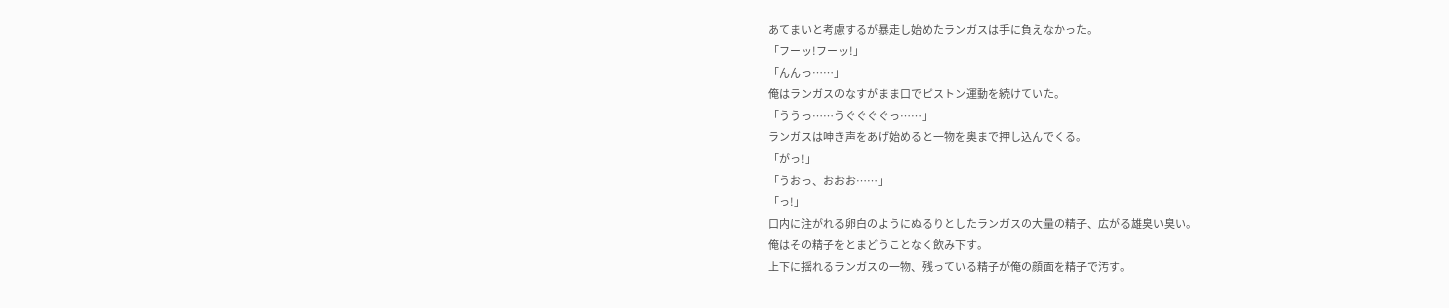あてまいと考慮するが暴走し始めたランガスは手に負えなかった。
「フーッ!フーッ!」
「んんっ……」
俺はランガスのなすがまま口でピストン運動を続けていた。
「ううっ……うぐぐぐぐっ……」
ランガスは呻き声をあげ始めると一物を奥まで押し込んでくる。
「がっ!」
「うおっ、おおお……」
「っ!」
口内に注がれる卵白のようにぬるりとしたランガスの大量の精子、広がる雄臭い臭い。
俺はその精子をとまどうことなく飲み下す。
上下に揺れるランガスの一物、残っている精子が俺の顔面を精子で汚す。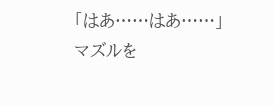「はあ……はあ……」
マズルを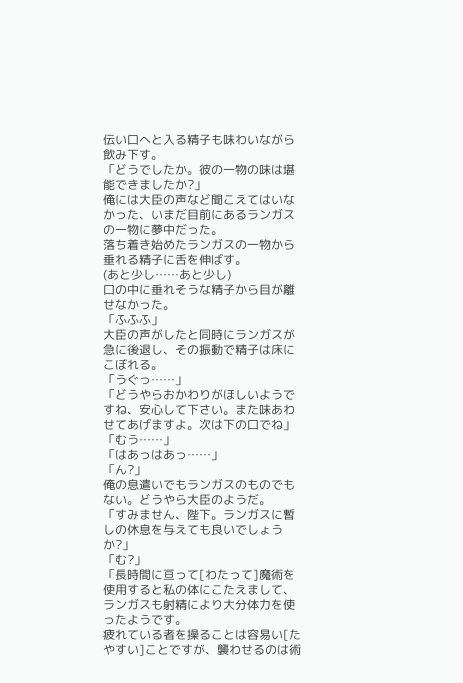伝い口へと入る精子も味わいながら飲み下す。
「どうでしたか。彼の一物の味は堪能できましたか?」
俺には大臣の声など聞こえてはいなかった、いまだ目前にあるランガスの一物に夢中だった。
落ち着き始めたランガスの一物から垂れる精子に舌を伸ばす。
(あと少し……あと少し)
口の中に垂れそうな精子から目が離せなかった。
「ふふふ」
大臣の声がしたと同時にランガスが急に後退し、その振動で精子は床にこぼれる。
「うぐっ……」
「どうやらおかわりがほしいようですね、安心して下さい。また味あわせてあげますよ。次は下の口でね」
「むう……」
「はあっはあっ……」
「ん?」
俺の息遣いでもランガスのものでもない。どうやら大臣のようだ。
「すみません、陛下。ランガスに暫しの休息を与えても良いでしょうか?」
「む?」
「長時間に亘って[わたって]魔術を使用すると私の体にこたえまして、ランガスも射精により大分体力を使ったようです。
疲れている者を操ることは容易い[たやすい]ことですが、襲わせるのは術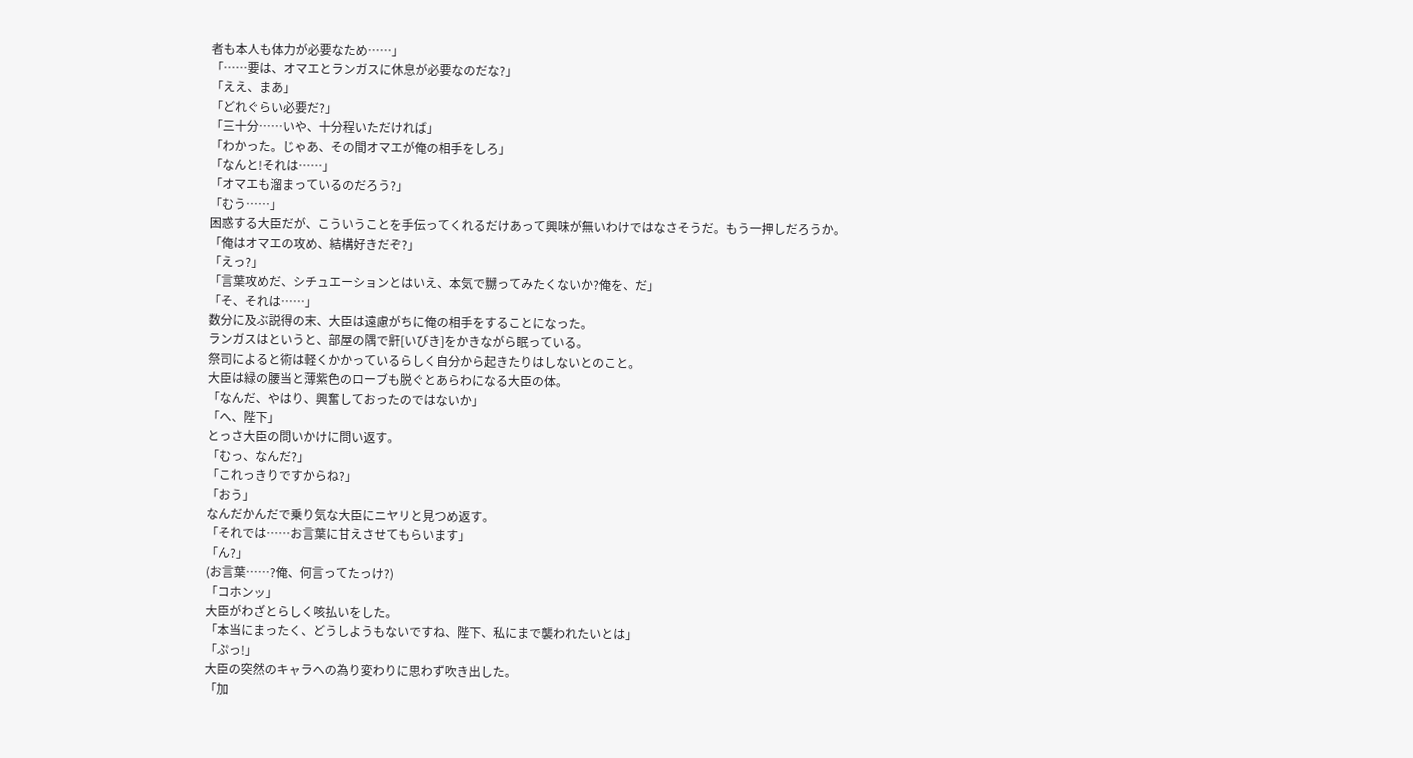者も本人も体力が必要なため……」
「……要は、オマエとランガスに休息が必要なのだな?」
「ええ、まあ」
「どれぐらい必要だ?」
「三十分……いや、十分程いただければ」
「わかった。じゃあ、その間オマエが俺の相手をしろ」
「なんと!それは……」
「オマエも溜まっているのだろう?」
「むう……」
困惑する大臣だが、こういうことを手伝ってくれるだけあって興味が無いわけではなさそうだ。もう一押しだろうか。
「俺はオマエの攻め、結構好きだぞ?」
「えっ?」
「言葉攻めだ、シチュエーションとはいえ、本気で嬲ってみたくないか?俺を、だ」
「そ、それは……」
数分に及ぶ説得の末、大臣は遠慮がちに俺の相手をすることになった。
ランガスはというと、部屋の隅で鼾[いびき]をかきながら眠っている。
祭司によると術は軽くかかっているらしく自分から起きたりはしないとのこと。
大臣は緑の腰当と薄紫色のローブも脱ぐとあらわになる大臣の体。
「なんだ、やはり、興奮しておったのではないか」
「へ、陛下」
とっさ大臣の問いかけに問い返す。
「むっ、なんだ?」
「これっきりですからね?」
「おう」
なんだかんだで乗り気な大臣にニヤリと見つめ返す。
「それでは……お言葉に甘えさせてもらいます」
「ん?」
(お言葉……?俺、何言ってたっけ?)
「コホンッ」
大臣がわざとらしく咳払いをした。
「本当にまったく、どうしようもないですね、陛下、私にまで襲われたいとは」
「ぷっ!」
大臣の突然のキャラへの為り変わりに思わず吹き出した。
「加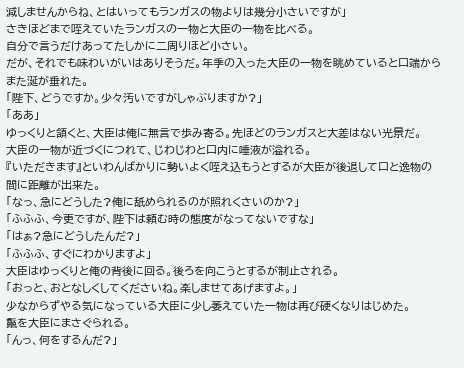減しませんからね、とはいってもランガスの物よりは幾分小さいですが」
さきほどまで咥えていたランガスの一物と大臣の一物を比べる。
自分で言うだけあってたしかに二周りほど小さい。
だが、それでも味わいがいはありそうだ。年季の入った大臣の一物を眺めていると口端からまた涎が垂れた。
「陛下、どうですか。少々汚いですがしゃぶりますか?」
「ああ」
ゆっくりと頷くと、大臣は俺に無言で歩み寄る。先ほどのランガスと大差はない光景だ。
大臣の一物が近づくにつれて、じわじわと口内に唾液が溢れる。
『いただきます』といわんばかりに勢いよく咥え込もうとするが大臣が後退して口と逸物の間に距離が出来た。
「なっ、急にどうした?俺に舐められるのが照れくさいのか?」
「ふふふ、今更ですが、陛下は頼む時の態度がなってないですな」
「はぁ?急にどうしたんだ?」
「ふふふ、すぐにわかりますよ」
大臣はゆっくりと俺の背後に回る。後ろを向こうとするが制止される。
「おっと、おとなしくしてくださいね。楽しませてあげますよ。」
少なからずやる気になっている大臣に少し萎えていた一物は再び硬くなりはじめた。
鬣を大臣にまさぐられる。
「んっ、何をするんだ?」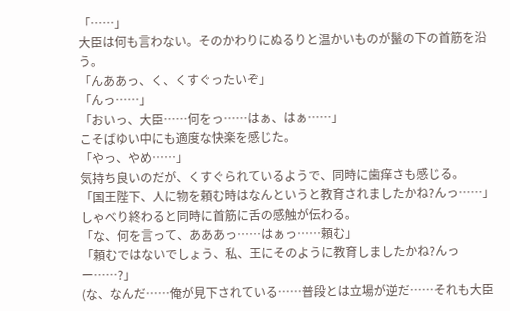「……」
大臣は何も言わない。そのかわりにぬるりと温かいものが鬣の下の首筋を沿う。
「んああっ、く、くすぐったいぞ」
「んっ……」
「おいっ、大臣……何をっ……はぁ、はぁ……」
こそばゆい中にも適度な快楽を感じた。
「やっ、やめ……」
気持ち良いのだが、くすぐられているようで、同時に歯痒さも感じる。
「国王陛下、人に物を頼む時はなんというと教育されましたかね?んっ……」
しゃべり終わると同時に首筋に舌の感触が伝わる。
「な、何を言って、あああっ……はぁっ……頼む」
「頼むではないでしょう、私、王にそのように教育しましたかね?んっー……?」
(な、なんだ……俺が見下されている……普段とは立場が逆だ……それも大臣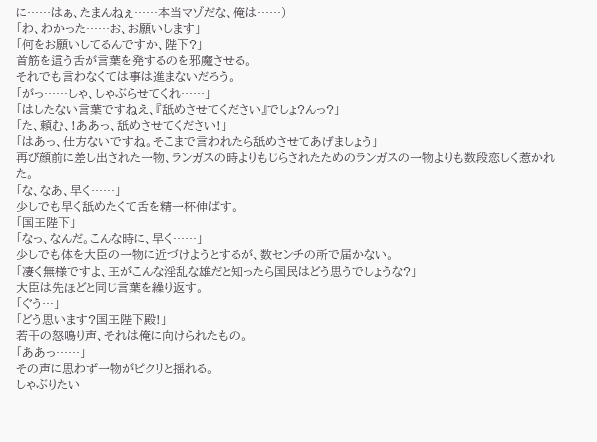に……はぁ、たまんねぇ……本当マゾだな、俺は……)
「わ、わかった……お、お願いします」
「何をお願いしてるんですか、陛下?」
首筋を這う舌が言葉を発するのを邪魔させる。
それでも言わなくては事は進まないだろう。
「がっ……しゃ、しゃぶらせてくれ……」
「はしたない言葉ですねえ、『舐めさせてください』でしょ?んっ?」
「た、頼む、!ああっ、舐めさせてください!」
「はあっ、仕方ないですね。そこまで言われたら舐めさせてあげましょう」
再び顔前に差し出された一物、ランガスの時よりもじらされたためのランガスの一物よりも数段恋しく惹かれた。
「な、なあ、早く……」
少しでも早く舐めたくて舌を精一杯伸ばす。
「国王陛下」
「なっ、なんだ。こんな時に、早く……」
少しでも体を大臣の一物に近づけようとするが、数センチの所で届かない。
「凄く無様ですよ、王がこんな淫乱な雄だと知ったら国民はどう思うでしょうな?」
大臣は先ほどと同じ言葉を繰り返す。
「ぐう…」
「どう思います?国王陛下殿!」
若干の怒鳴り声、それは俺に向けられたもの。
「ああっ……」
その声に思わず一物がピクリと揺れる。
しゃぶりたい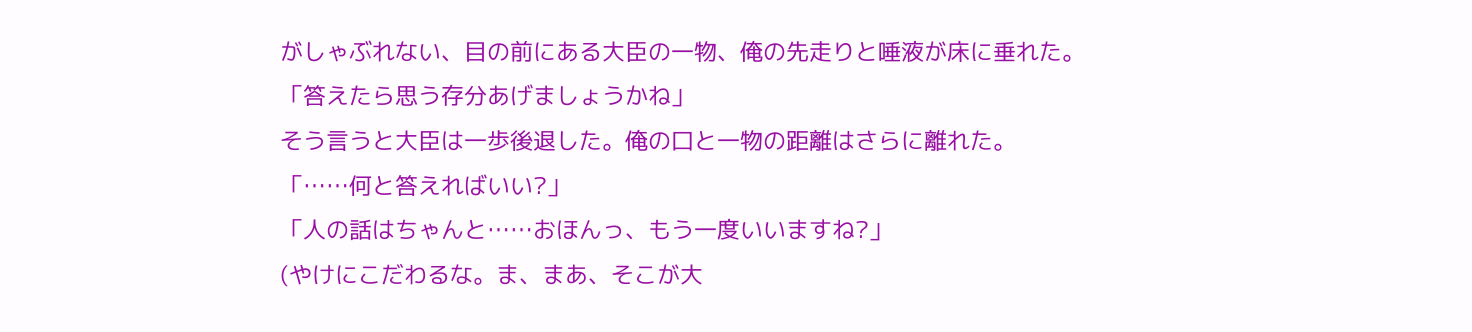がしゃぶれない、目の前にある大臣の一物、俺の先走りと唾液が床に垂れた。
「答えたら思う存分あげましょうかね」
そう言うと大臣は一歩後退した。俺の口と一物の距離はさらに離れた。
「……何と答えればいい?」
「人の話はちゃんと……おほんっ、もう一度いいますね?」
(やけにこだわるな。ま、まあ、そこが大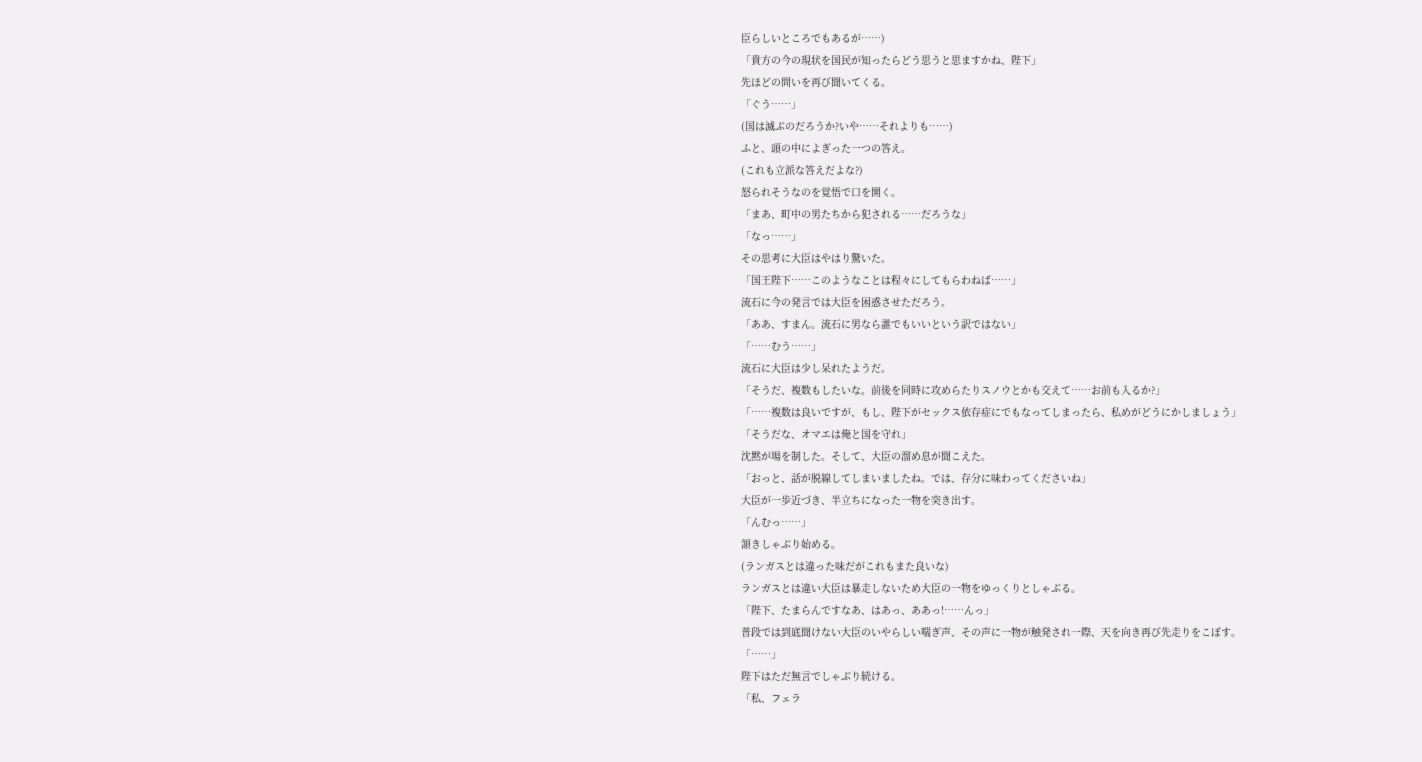臣らしいところでもあるが……)
「貴方の今の現状を国民が知ったらどう思うと思ますかね、陛下」
先ほどの問いを再び聞いてくる。
「ぐう……」
(国は滅ぶのだろうか?いや……それよりも……)
ふと、頭の中によぎった一つの答え。
(これも立派な答えだよな?)
怒られそうなのを覚悟で口を開く。
「まあ、町中の男たちから犯される……だろうな」
「なっ……」
その思考に大臣はやはり驚いた。
「国王陛下……このようなことは程々にしてもらわねば……」
流石に今の発言では大臣を困惑させただろう。
「ああ、すまん。流石に男なら誰でもいいという訳ではない」
「……むう……」
流石に大臣は少し呆れたようだ。
「そうだ、複数もしたいな。前後を同時に攻めらたりスノウとかも交えて……お前も入るか?」
「……複数は良いですが、もし、陛下がセックス依存症にでもなってしまったら、私めがどうにかしましょう」
「そうだな、オマエは俺と国を守れ」
沈黙が場を制した。そして、大臣の溜め息が聞こえた。
「おっと、話が脱線してしまいましたね。では、存分に味わってくださいね」
大臣が一歩近づき、半立ちになった一物を突き出す。
「んむっ……」
頷きしゃぶり始める。
(ランガスとは違った味だがこれもまた良いな)
ランガスとは違い大臣は暴走しないため大臣の一物をゆっくりとしゃぶる。
「陛下、たまらんですなあ、はあっ、ああっ!……んっ」
普段では到底聞けない大臣のいやらしい喘ぎ声、その声に一物が触発され一際、天を向き再び先走りをこぼす。
「……」
陛下はただ無言でしゃぶり続ける。
「私、フェラ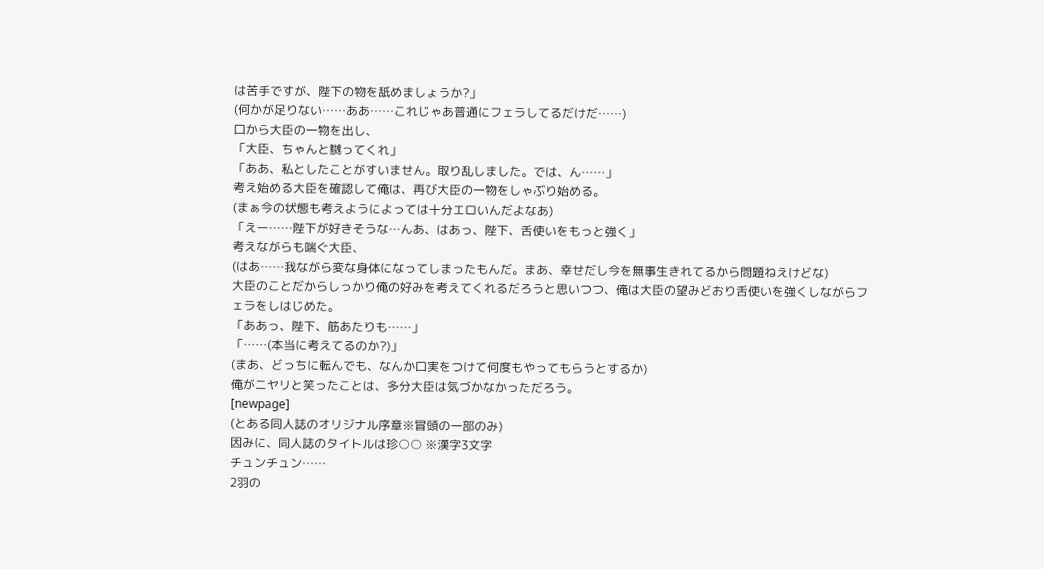は苦手ですが、陛下の物を舐めましょうか?」
(何かが足りない……ああ……これじゃあ普通にフェラしてるだけだ……)
口から大臣の一物を出し、
「大臣、ちゃんと嬲ってくれ」
「ああ、私としたことがすいません。取り乱しました。では、ん……」
考え始める大臣を確認して俺は、再び大臣の一物をしゃぶり始める。
(まぁ今の状態も考えようによっては十分エロいんだよなあ)
「えー……陛下が好きそうな…んあ、はあっ、陛下、舌使いをもっと強く」
考えながらも喘ぐ大臣、
(はあ……我ながら変な身体になってしまったもんだ。まあ、幸せだし今を無事生きれてるから問題ねえけどな)
大臣のことだからしっかり俺の好みを考えてくれるだろうと思いつつ、俺は大臣の望みどおり舌使いを強くしながらフェラをしはじめた。
「ああっ、陛下、筋あたりも……」
「……(本当に考えてるのか?)」
(まあ、どっちに転んでも、なんか口実をつけて何度もやってもらうとするか)
俺がニヤリと笑ったことは、多分大臣は気づかなかっただろう。
[newpage]
(とある同人誌のオリジナル序章※冒頭の一部のみ)
因みに、同人誌のタイトルは珍○○ ※漢字3文字
チュンチュン……
2羽の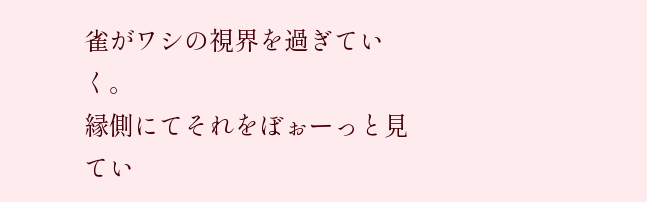雀がワシの視界を過ぎていく。
縁側にてそれをぼぉーっと見てい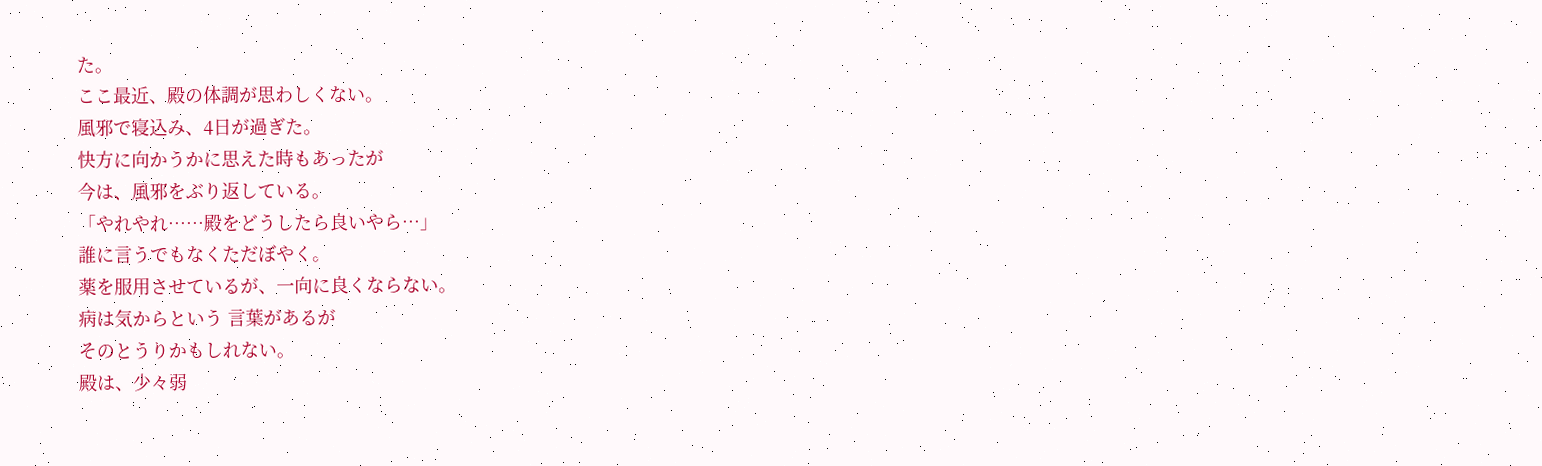た。
ここ最近、殿の体調が思わしくない。
風邪で寝込み、4日が過ぎた。
快方に向かうかに思えた時もあったが
今は、風邪をぶり返している。
「やれやれ……殿をどうしたら良いやら…」
誰に言うでもなくただぼやく。
薬を服用させているが、一向に良くならない。
病は気からという 言葉があるが
そのとうりかもしれない。
殿は、少々弱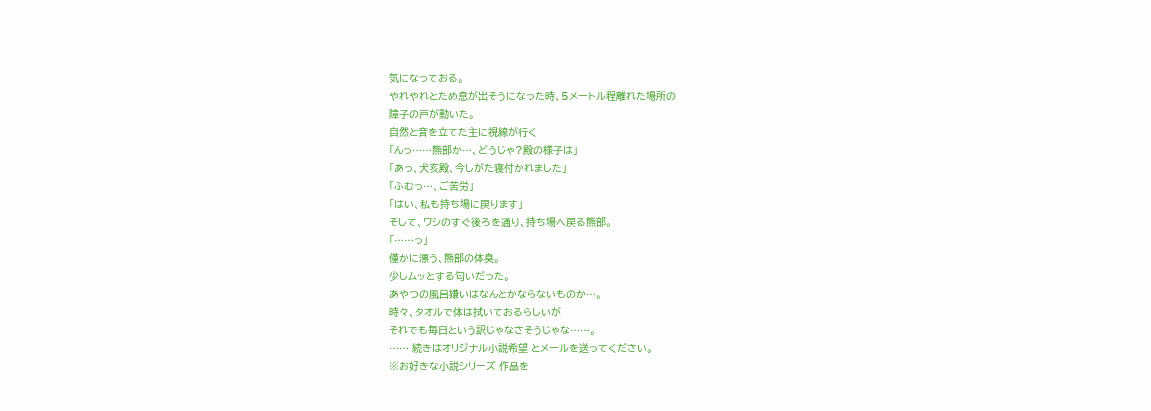気になっておる。
やれやれとため息が出そうになった時、5メートル程離れた場所の
障子の戸が動いた。
自然と音を立てた主に視線が行く
「んっ……熊部か…、どうじゃ?殿の様子は」
「あっ、犬亥殿、今しがた寝付かれました」
「ふむっ…、ご苦労」
「はい、私も持ち場に戻ります」
そして、ワシのすぐ後ろを通り、持ち場へ戻る熊部。
「……っ」
僅かに漂う、熊部の体臭。
少しムッとする匂いだった。
あやつの風呂嫌いはなんとかならないものか…。
時々、タオルで体は拭いておるらしいが
それでも毎日という訳じゃなさそうじゃな……。
…… 続きはオリジナル小説希望 とメールを送ってください。
※お好きな小説シリーズ 作品を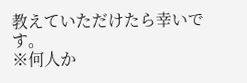教えていただけたら幸いです。
※何人か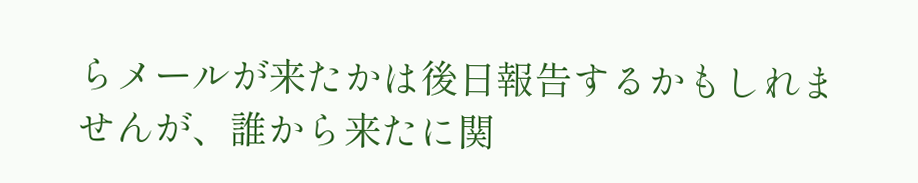らメールが来たかは後日報告するかもしれませんが、誰から来たに関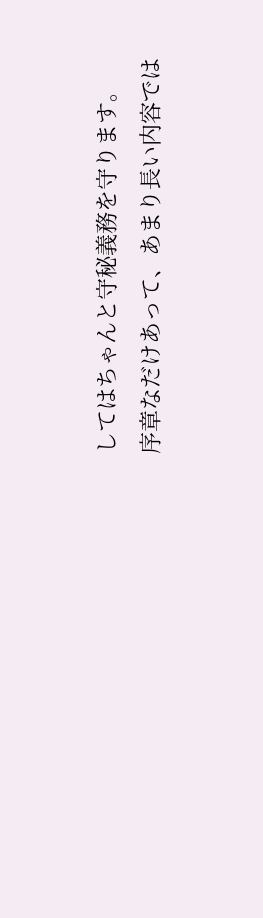してはちゃんと守秘義務を守ります。
序章なだけあって、あまり長い内容では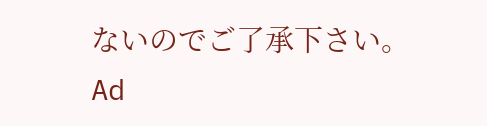ないのでご了承下さい。
Ad